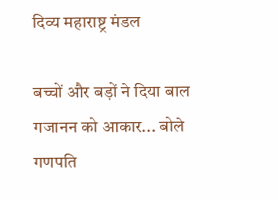दिव्य महाराष्ट्र मंडल

बच्चों और बड़ों ने दिया बाल गजानन को आकार... बोले गणपति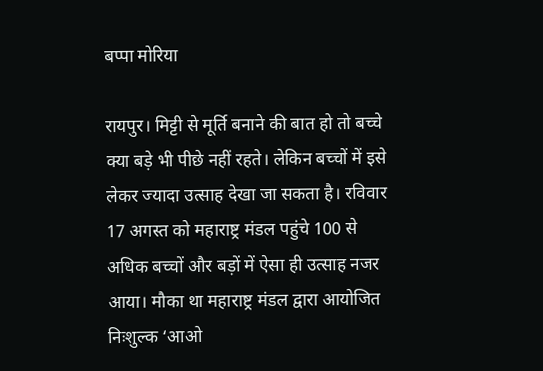बप्पा मोरिया

रायपुर। मिट्टी से मूर्ति बनाने की बात हो तो बच्चे क्या बड़े भी पीछे नहीं रहते। लेकिन बच्चों में इसे लेकर ज्यादा उत्साह देखा जा सकता है। रविवार 17 अगस्त को महाराष्ट्र मंडल पहुंचे 100 से अधिक बच्चों और बड़ों में ऐसा ही उत्साह नजर आया। मौका था महाराष्ट्र मंडल द्वारा आयोजित निःशुल्क ‘आओ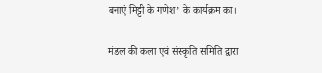बनाएं मिट्टी के गणेश’ के कार्यक्रम का।

मंडल की कला एवं संस्कृति समिति द्वारा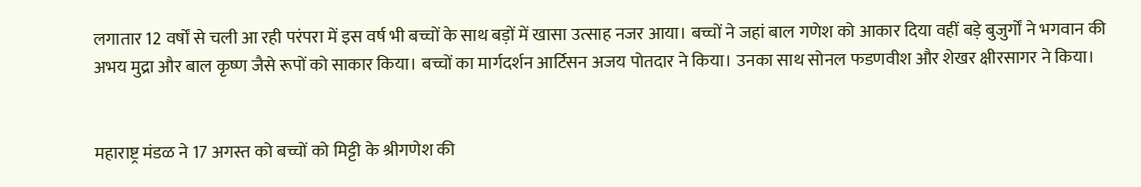लगातार 12 वर्षों से चली आ रही परंपरा में इस वर्ष भी बच्चों के साथ बड़ों में खासा उत्साह नजर आया। बच्चों ने जहां बाल गणेश को आकार दिया वहीं बड़े बुजुर्गों ने भगवान की अभय मुद्रा और बाल कृष्ण जैसे रूपों को साकार किया। बच्चों का मार्गदर्शन आर्टिसन अजय पोतदार ने किया। उनका साथ सोनल फडणवीश और शेखर क्षीरसागर ने किया।


महाराष्ट्र मंडळ ने 17 अगस्त को बच्चों को मिट्टी के श्रीगणेश की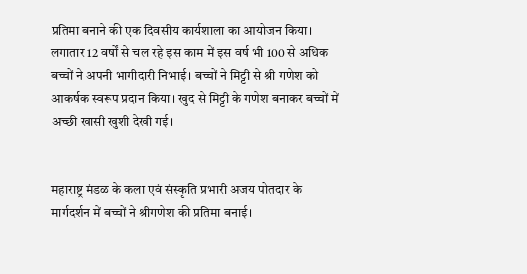प्रतिमा बनाने की एक दिवसीय कार्यशाला का आयोजन किया। लगातार 12 वर्षों से चल रहे इस काम में इस वर्ष भी 100 से अधिक बच्चों ने अपनी भागीदारी निभाई। बच्चों ने मिट्टी से श्री गणेश को आकर्षक स्वरूप प्रदान किया। खुद से मिट्टी के गणेश बनाकर बच्चों में अच्छी खासी खुशी देखी गई।


महाराष्ट्र मंडळ के कला एवं संस्कृति प्रभारी अजय पोतदार के मार्गदर्शन में बच्चों ने श्रीगणेश की प्रतिमा बनाई।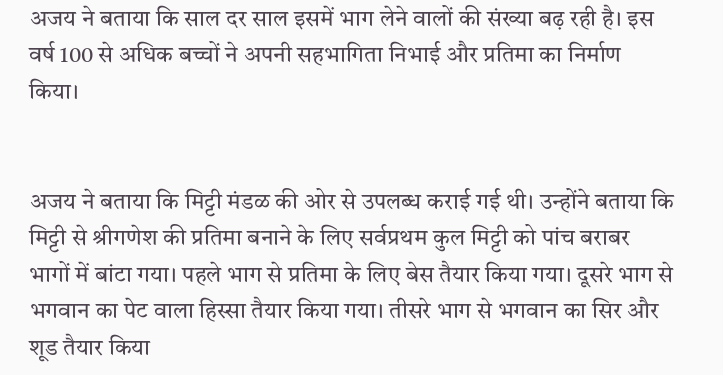अजय ने बताया कि साल दर साल इसमें भाग लेने वालों की संख्या बढ़ रही है। इस वर्ष 100 से अधिक बच्चों ने अपनी सहभागिता निभाई और प्रतिमा का निर्माण किया।


अजय ने बताया कि मिट्टी मंडळ की ओर से उपलब्ध कराई गई थी। उन्होंने बताया कि मिट्टी से श्रीगणेश की प्रतिमा बनाने के लिए सर्वप्रथम कुल मिट्टी को पांच बराबर भागों में बांटा गया। पहले भाग से प्रतिमा के लिए बेस तैयार किया गया। दूसरे भाग से भगवान का पेट वाला हिस्सा तैयार किया गया। तीसरे भाग से भगवान का सिर और शूड तैयार किया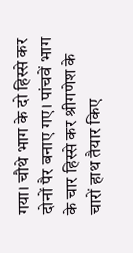गया। चौथे भाग के दो हिस्से कर दोनों पैर बनाए गए। पांचवें भाग के चार हिस्से कर श्रीगणेश के चारों हाथ तैयार किए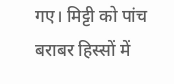गए। मिट्टी को पांच बराबर हिस्सों में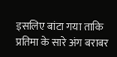इसलिए बांटा गया ताकि प्रतिमा के सारे अंग बराबर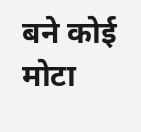बने कोई मोटा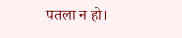पतला न हो।